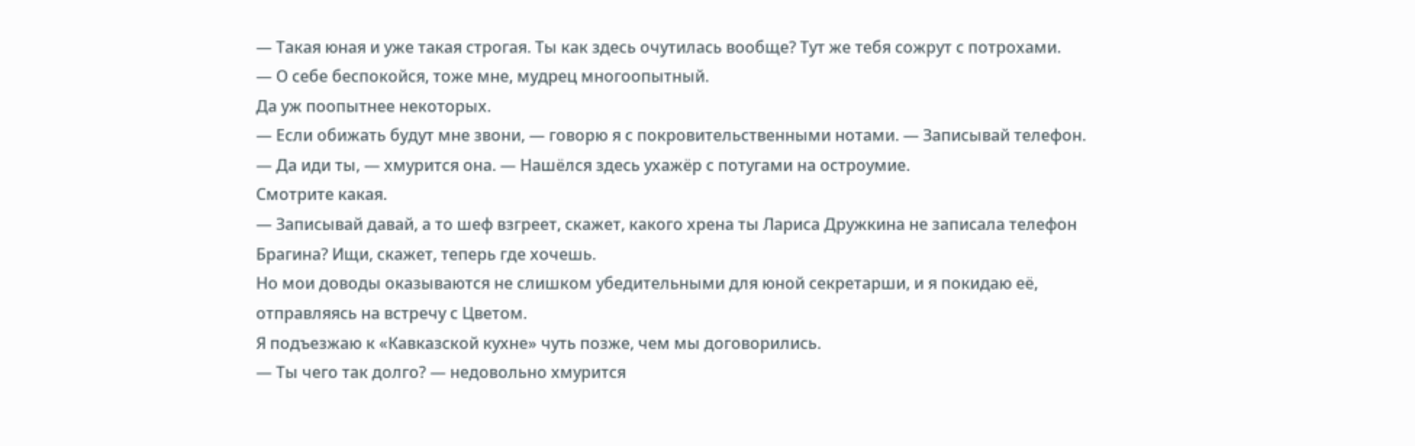— Такая юная и уже такая строгая. Ты как здесь очутилась вообще? Тут же тебя сожрут с потрохами.
— О себе беспокойся, тоже мне, мудрец многоопытный.
Да уж поопытнее некоторых.
— Если обижать будут мне звони, — говорю я с покровительственными нотами. — Записывай телефон.
— Да иди ты, — хмурится она. — Нашёлся здесь ухажёр с потугами на остроумие.
Смотрите какая.
— Записывай давай, а то шеф взгреет, скажет, какого хрена ты Лариса Дружкина не записала телефон Брагина? Ищи, скажет, теперь где хочешь.
Но мои доводы оказываются не слишком убедительными для юной секретарши, и я покидаю её, отправляясь на встречу с Цветом.
Я подъезжаю к «Кавказской кухне» чуть позже, чем мы договорились.
— Ты чего так долго? — недовольно хмурится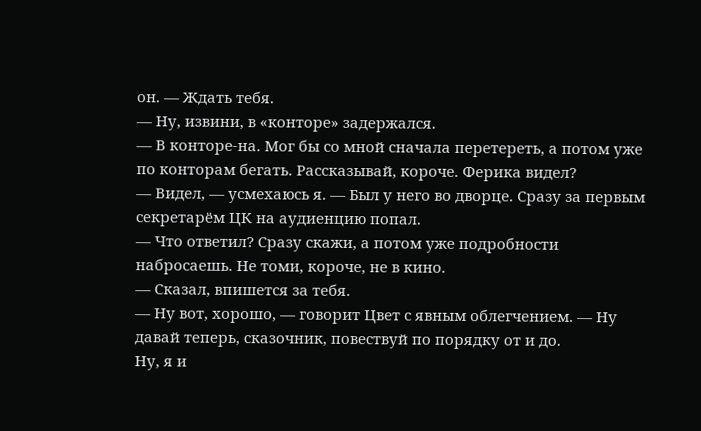он. — Ждать тебя.
— Ну, извини, в «конторе» задержался.
— В конторе-на. Мог бы со мной сначала перетереть, а потом уже по конторам бегать. Рассказывай, короче. Ферика видел?
— Видел, — усмехаюсь я. — Был у него во дворце. Сразу за первым секретарём ЦК на аудиенцию попал.
— Что ответил? Сразу скажи, а потом уже подробности набросаешь. Не томи, короче, не в кино.
— Сказал, впишется за тебя.
— Ну вот, хорошо, — говорит Цвет с явным облегчением. — Ну давай теперь, сказочник, повествуй по порядку от и до.
Ну, я и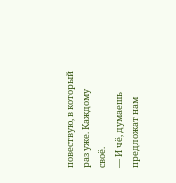повествую, в который раз уже. Каждому своё.
— И чё, думаешь предложат нам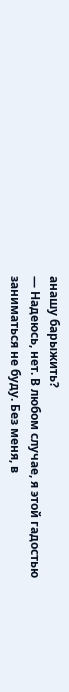анашу барыжить?
— Надеюсь, нет. В любом случае, я этой гадостью заниматься не буду. Без меня, в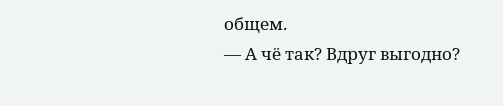общем.
— А чё так? Вдруг выгодно?